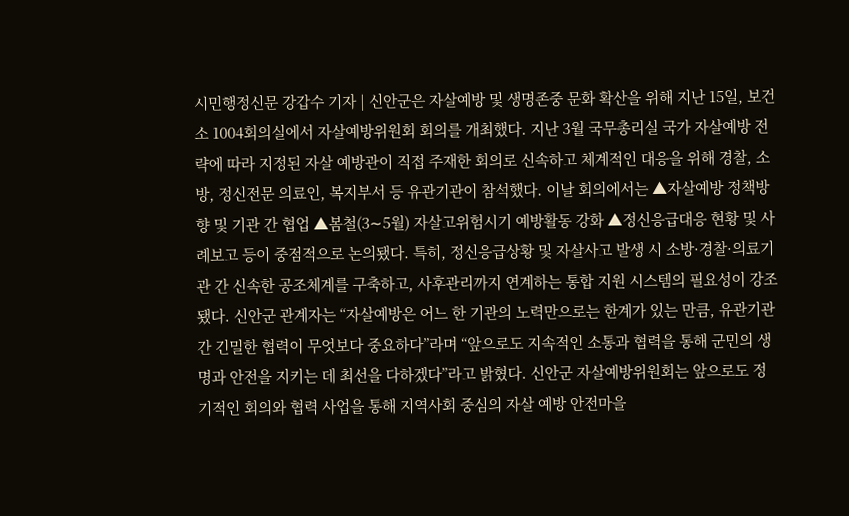시민행정신문 강갑수 기자 | 신안군은 자살예방 및 생명존중 문화 확산을 위해 지난 15일, 보건소 1004회의실에서 자살예방위원회 회의를 개최했다. 지난 3월 국무총리실 국가 자살예방 전략에 따라 지정된 자살 예방관이 직접 주재한 회의로 신속하고 체계적인 대응을 위해 경찰, 소방, 정신전문 의료인, 복지부서 등 유관기관이 참석했다. 이날 회의에서는 ▲자살예방 정책방향 및 기관 간 협업 ▲봄철(3∼5월) 자살고위험시기 예방활동 강화 ▲정신응급대응 현황 및 사례보고 등이 중점적으로 논의됐다. 특히, 정신응급상황 및 자살사고 발생 시 소방·경찰·의료기관 간 신속한 공조체계를 구축하고, 사후관리까지 연계하는 통합 지원 시스템의 필요성이 강조됐다. 신안군 관계자는 “자살예방은 어느 한 기관의 노력만으로는 한계가 있는 만큼, 유관기관 간 긴밀한 협력이 무엇보다 중요하다”라며 “앞으로도 지속적인 소통과 협력을 통해 군민의 생명과 안전을 지키는 데 최선을 다하겠다”라고 밝혔다. 신안군 자살예방위원회는 앞으로도 정기적인 회의와 협력 사업을 통해 지역사회 중심의 자살 예방 안전마을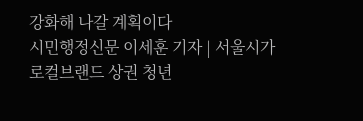강화해 나갈 계획이다
시민행정신문 이세훈 기자 | 서울시가 로컬브랜드 상권 청년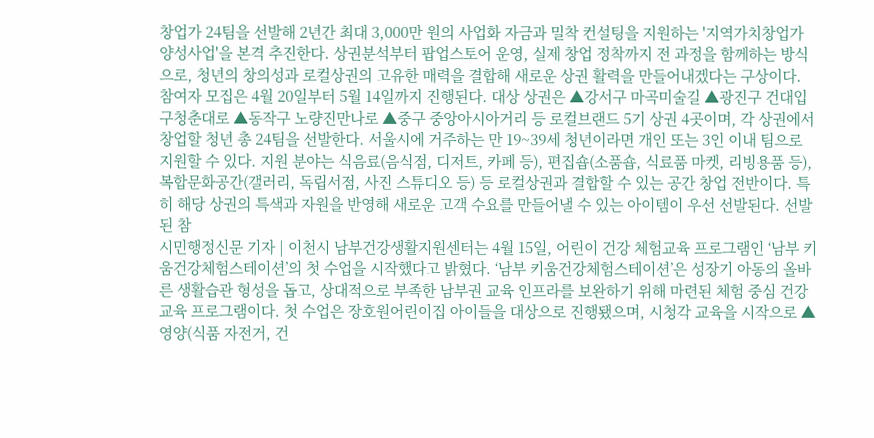창업가 24팀을 선발해 2년간 최대 3,000만 원의 사업화 자금과 밀착 컨설팅을 지원하는 '지역가치창업가 양성사업'을 본격 추진한다. 상권분석부터 팝업스토어 운영, 실제 창업 정착까지 전 과정을 함께하는 방식으로, 청년의 창의성과 로컬상권의 고유한 매력을 결합해 새로운 상권 활력을 만들어내겠다는 구상이다. 참여자 모집은 4월 20일부터 5월 14일까지 진행된다. 대상 상권은 ▲강서구 마곡미술길 ▲광진구 건대입구청춘대로 ▲동작구 노량진만나로 ▲중구 중앙아시아거리 등 로컬브랜드 5기 상권 4곳이며, 각 상권에서 창업할 청년 총 24팀을 선발한다. 서울시에 거주하는 만 19~39세 청년이라면 개인 또는 3인 이내 팀으로 지원할 수 있다. 지원 분야는 식음료(음식점, 디저트, 카페 등), 편집숍(소품숍, 식료품 마켓, 리빙용품 등), 복합문화공간(갤러리, 독립서점, 사진 스튜디오 등) 등 로컬상권과 결합할 수 있는 공간 창업 전반이다. 특히 해당 상권의 특색과 자원을 반영해 새로운 고객 수요를 만들어낼 수 있는 아이템이 우선 선발된다. 선발된 참
시민행정신문 기자 | 이천시 남부건강생활지원센터는 4월 15일, 어린이 건강 체험교육 프로그램인 ‘남부 키움건강체험스테이션’의 첫 수업을 시작했다고 밝혔다. ‘남부 키움건강체험스테이션’은 성장기 아동의 올바른 생활습관 형성을 돕고, 상대적으로 부족한 남부권 교육 인프라를 보완하기 위해 마련된 체험 중심 건강교육 프로그램이다. 첫 수업은 장호원어린이집 아이들을 대상으로 진행됐으며, 시청각 교육을 시작으로 ▲영양(식품 자전거, 건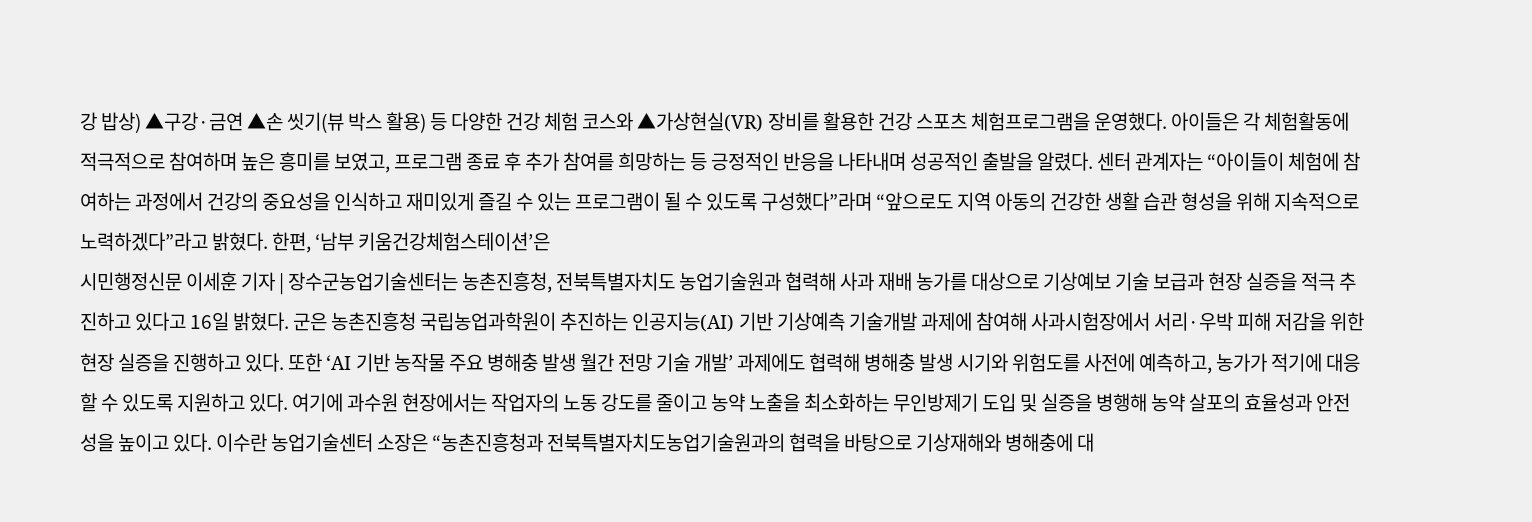강 밥상) ▲구강·금연 ▲손 씻기(뷰 박스 활용) 등 다양한 건강 체험 코스와 ▲가상현실(VR) 장비를 활용한 건강 스포츠 체험프로그램을 운영했다. 아이들은 각 체험활동에 적극적으로 참여하며 높은 흥미를 보였고, 프로그램 종료 후 추가 참여를 희망하는 등 긍정적인 반응을 나타내며 성공적인 출발을 알렸다. 센터 관계자는 “아이들이 체험에 참여하는 과정에서 건강의 중요성을 인식하고 재미있게 즐길 수 있는 프로그램이 될 수 있도록 구성했다”라며 “앞으로도 지역 아동의 건강한 생활 습관 형성을 위해 지속적으로 노력하겠다”라고 밝혔다. 한편, ‘남부 키움건강체험스테이션’은
시민행정신문 이세훈 기자 | 장수군농업기술센터는 농촌진흥청, 전북특별자치도 농업기술원과 협력해 사과 재배 농가를 대상으로 기상예보 기술 보급과 현장 실증을 적극 추진하고 있다고 16일 밝혔다. 군은 농촌진흥청 국립농업과학원이 추진하는 인공지능(AI) 기반 기상예측 기술개발 과제에 참여해 사과시험장에서 서리·우박 피해 저감을 위한 현장 실증을 진행하고 있다. 또한 ‘AI 기반 농작물 주요 병해충 발생 월간 전망 기술 개발’ 과제에도 협력해 병해충 발생 시기와 위험도를 사전에 예측하고, 농가가 적기에 대응할 수 있도록 지원하고 있다. 여기에 과수원 현장에서는 작업자의 노동 강도를 줄이고 농약 노출을 최소화하는 무인방제기 도입 및 실증을 병행해 농약 살포의 효율성과 안전성을 높이고 있다. 이수란 농업기술센터 소장은 “농촌진흥청과 전북특별자치도농업기술원과의 협력을 바탕으로 기상재해와 병해충에 대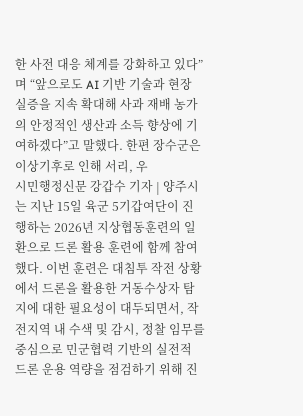한 사전 대응 체계를 강화하고 있다”며 “앞으로도 AI 기반 기술과 현장 실증을 지속 확대해 사과 재배 농가의 안정적인 생산과 소득 향상에 기여하겠다”고 말했다. 한편 장수군은 이상기후로 인해 서리, 우
시민행정신문 강갑수 기자 | 양주시는 지난 15일 육군 5기갑여단이 진행하는 2026년 지상협동훈련의 일환으로 드론 활용 훈련에 함께 참여했다. 이번 훈련은 대침투 작전 상황에서 드론을 활용한 거동수상자 탐지에 대한 필요성이 대두되면서, 작전지역 내 수색 및 감시, 정찰 임무를 중심으로 민군협력 기반의 실전적 드론 운용 역량을 점검하기 위해 진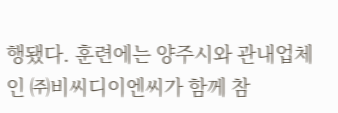행됐다. 훈련에는 양주시와 관내업체인 ㈜비씨디이엔씨가 함께 참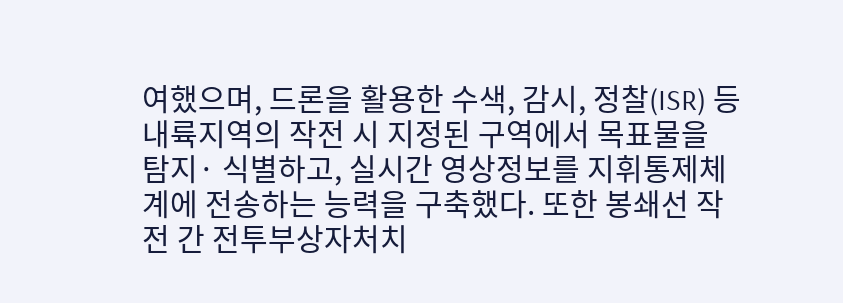여했으며, 드론을 활용한 수색, 감시, 정찰(ISR) 등 내륙지역의 작전 시 지정된 구역에서 목표물을 탐지· 식별하고, 실시간 영상정보를 지휘통제체계에 전송하는 능력을 구축했다. 또한 봉쇄선 작전 간 전투부상자처치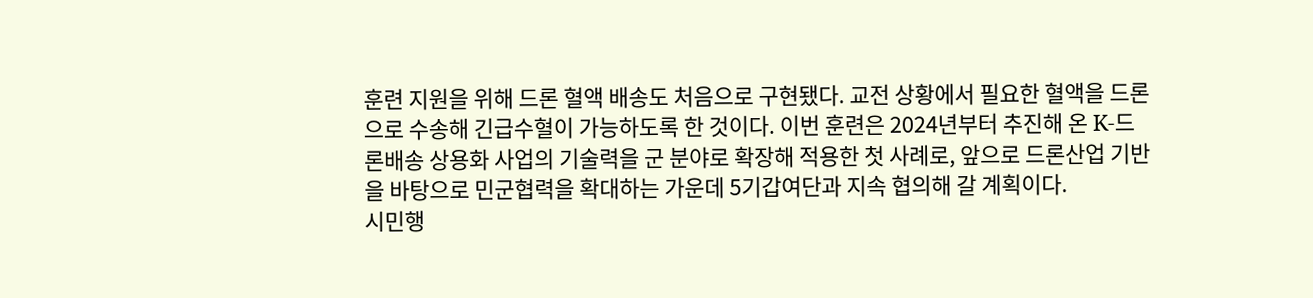훈련 지원을 위해 드론 혈액 배송도 처음으로 구현됐다. 교전 상황에서 필요한 혈액을 드론으로 수송해 긴급수혈이 가능하도록 한 것이다. 이번 훈련은 2024년부터 추진해 온 K-드론배송 상용화 사업의 기술력을 군 분야로 확장해 적용한 첫 사례로, 앞으로 드론산업 기반을 바탕으로 민군협력을 확대하는 가운데 5기갑여단과 지속 협의해 갈 계획이다.
시민행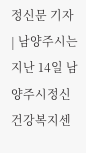정신문 기자 | 남양주시는 지난 14일 남양주시정신건강복지센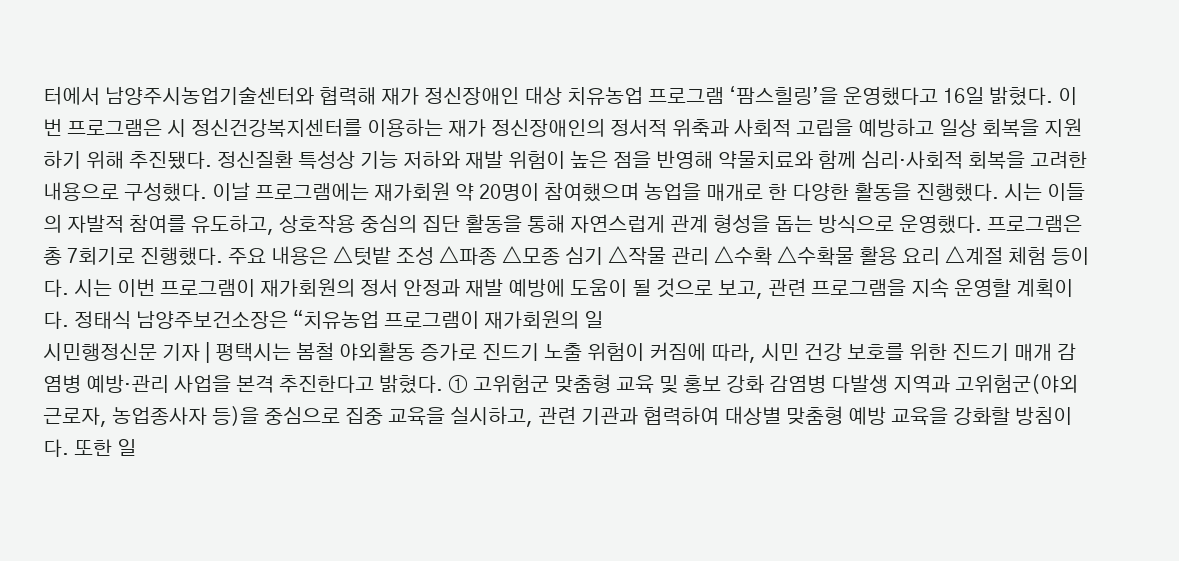터에서 남양주시농업기술센터와 협력해 재가 정신장애인 대상 치유농업 프로그램 ‘팜스힐링’을 운영했다고 16일 밝혔다. 이번 프로그램은 시 정신건강복지센터를 이용하는 재가 정신장애인의 정서적 위축과 사회적 고립을 예방하고 일상 회복을 지원하기 위해 추진됐다. 정신질환 특성상 기능 저하와 재발 위험이 높은 점을 반영해 약물치료와 함께 심리·사회적 회복을 고려한 내용으로 구성했다. 이날 프로그램에는 재가회원 약 20명이 참여했으며 농업을 매개로 한 다양한 활동을 진행했다. 시는 이들의 자발적 참여를 유도하고, 상호작용 중심의 집단 활동을 통해 자연스럽게 관계 형성을 돕는 방식으로 운영했다. 프로그램은 총 7회기로 진행했다. 주요 내용은 △텃밭 조성 △파종 △모종 심기 △작물 관리 △수확 △수확물 활용 요리 △계절 체험 등이다. 시는 이번 프로그램이 재가회원의 정서 안정과 재발 예방에 도움이 될 것으로 보고, 관련 프로그램을 지속 운영할 계획이다. 정태식 남양주보건소장은 “치유농업 프로그램이 재가회원의 일
시민행정신문 기자 | 평택시는 봄철 야외활동 증가로 진드기 노출 위험이 커짐에 따라, 시민 건강 보호를 위한 진드기 매개 감염병 예방·관리 사업을 본격 추진한다고 밝혔다. ① 고위험군 맞춤형 교육 및 홍보 강화 감염병 다발생 지역과 고위험군(야외근로자, 농업종사자 등)을 중심으로 집중 교육을 실시하고, 관련 기관과 협력하여 대상별 맞춤형 예방 교육을 강화할 방침이다. 또한 일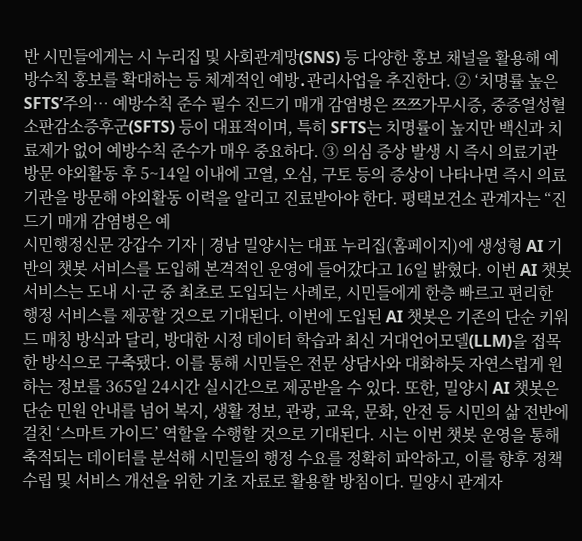반 시민들에게는 시 누리집 및 사회관계망(SNS) 등 다양한 홍보 채널을 활용해 예방수칙 홍보를 확대하는 등 체계적인 예방․관리사업을 추진한다. ② ‘치명률 높은 SFTS’주의… 예방수칙 준수 필수 진드기 매개 감염병은 쯔쯔가무시증, 중증열성혈소판감소증후군(SFTS) 등이 대표적이며, 특히 SFTS는 치명률이 높지만 백신과 치료제가 없어 예방수칙 준수가 매우 중요하다. ③ 의심 증상 발생 시 즉시 의료기관 방문 야외활동 후 5~14일 이내에 고열, 오심, 구토 등의 증상이 나타나면 즉시 의료기관을 방문해 야외활동 이력을 알리고 진료받아야 한다. 평택보건소 관계자는 “진드기 매개 감염병은 예
시민행정신문 강갑수 기자 | 경남 밀양시는 대표 누리집(홈페이지)에 생성형 AI 기반의 챗봇 서비스를 도입해 본격적인 운영에 들어갔다고 16일 밝혔다. 이번 AI 챗봇 서비스는 도내 시·군 중 최초로 도입되는 사례로, 시민들에게 한층 빠르고 편리한 행정 서비스를 제공할 것으로 기대된다. 이번에 도입된 AI 챗봇은 기존의 단순 키워드 매칭 방식과 달리, 방대한 시정 데이터 학습과 최신 거대언어모델(LLM)을 접목한 방식으로 구축됐다. 이를 통해 시민들은 전문 상담사와 대화하듯 자연스럽게 원하는 정보를 365일 24시간 실시간으로 제공받을 수 있다. 또한, 밀양시 AI 챗봇은 단순 민원 안내를 넘어 복지, 생활 정보, 관광, 교육, 문화, 안전 등 시민의 삶 전반에 걸친 ‘스마트 가이드’ 역할을 수행할 것으로 기대된다. 시는 이번 챗봇 운영을 통해 축적되는 데이터를 분석해 시민들의 행정 수요를 정확히 파악하고, 이를 향후 정책 수립 및 서비스 개선을 위한 기초 자료로 활용할 방침이다. 밀양시 관계자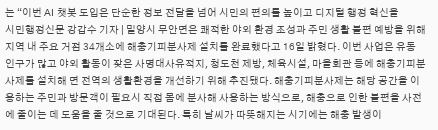는 “이번 AI 챗봇 도입은 단순한 정보 전달을 넘어 시민의 편의를 높이고 디지털 행정 혁신을
시민행정신문 강갑수 기자 | 밀양시 무안면은 쾌적한 야외 환경 조성과 주민 생활 불편 예방을 위해 지역 내 주요 거점 34개소에 해충기피분사제 설치를 완료했다고 16일 밝혔다. 이번 사업은 유동 인구가 많고 야외 활동이 잦은 사명대사유적지, 청도천 제방, 체육시설, 마을회관 등에 해충기피분사제를 설치해 면 전역의 생활환경을 개선하기 위해 추진됐다. 해충기피분사제는 해당 공간을 이용하는 주민과 방문객이 필요시 직접 몸에 분사해 사용하는 방식으로, 해충으로 인한 불편을 사전에 줄이는 데 도움을 줄 것으로 기대된다. 특히 날씨가 따뜻해지는 시기에는 해충 발생이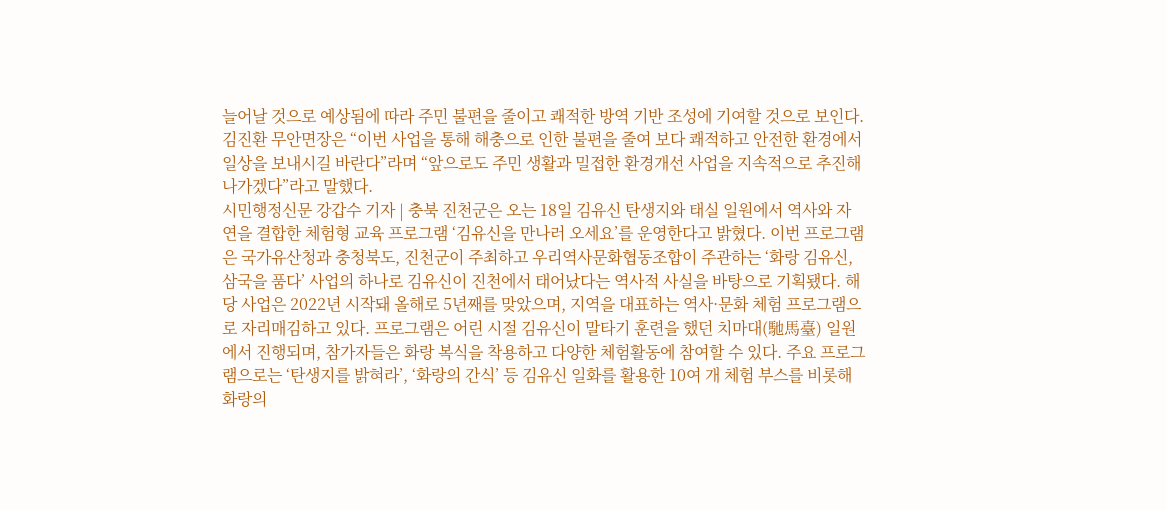늘어날 것으로 예상됨에 따라 주민 불편을 줄이고 쾌적한 방역 기반 조성에 기여할 것으로 보인다. 김진환 무안면장은 “이번 사업을 통해 해충으로 인한 불편을 줄여 보다 쾌적하고 안전한 환경에서 일상을 보내시길 바란다”라며 “앞으로도 주민 생활과 밀접한 환경개선 사업을 지속적으로 추진해 나가겠다”라고 말했다.
시민행정신문 강갑수 기자 | 충북 진천군은 오는 18일 김유신 탄생지와 태실 일원에서 역사와 자연을 결합한 체험형 교육 프로그램 ‘김유신을 만나러 오세요’를 운영한다고 밝혔다. 이번 프로그램은 국가유산청과 충청북도, 진천군이 주최하고 우리역사문화협동조합이 주관하는 ‘화랑 김유신, 삼국을 품다’ 사업의 하나로 김유신이 진천에서 태어났다는 역사적 사실을 바탕으로 기획됐다. 해당 사업은 2022년 시작돼 올해로 5년째를 맞았으며, 지역을 대표하는 역사·문화 체험 프로그램으로 자리매김하고 있다. 프로그램은 어린 시절 김유신이 말타기 훈련을 했던 치마대(馳馬臺) 일원에서 진행되며, 참가자들은 화랑 복식을 착용하고 다양한 체험활동에 참여할 수 있다. 주요 프로그램으로는 ‘탄생지를 밝혀라’, ‘화랑의 간식’ 등 김유신 일화를 활용한 10여 개 체험 부스를 비롯해 화랑의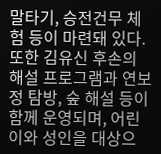말타기, 승전건무 체험 등이 마련돼 있다. 또한 김유신 후손의 해설 프로그램과 연보정 탐방, 숲 해설 등이 함께 운영되며, 어린이와 성인을 대상으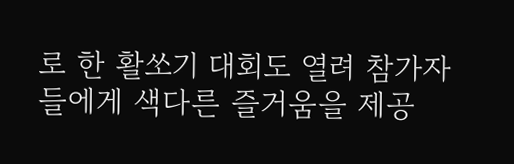로 한 활쏘기 대회도 열려 참가자들에게 색다른 즐거움을 제공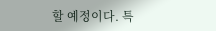할 예정이다. 특